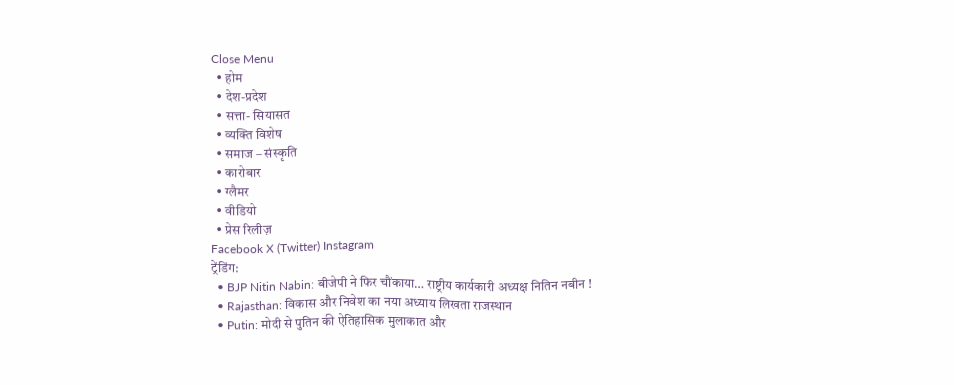Close Menu
  • होम
  • देश-प्रदेश
  • सत्ता- सियासत
  • व्यक्ति विशेष
  • समाज – संस्कृति
  • कारोबार
  • ग्लैमर
  • वीडियो
  • प्रेस रिलीज़
Facebook X (Twitter) Instagram
ट्रेंडिंग:
  • BJP Nitin Nabin: बीजेपी ने फिर चौंकाया… राष्ट्रीय कार्यकारी अध्यक्ष नितिन नबीन !
  • Rajasthan: विकास और निवेश का नया अध्याय लिखता राजस्थान
  • Putin: मोदी से पुतिन की ऐतिहासिक मुलाकात और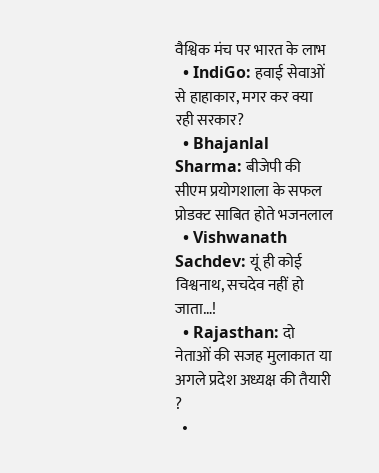वैश्विक मंच पर भारत के लाभ
  • IndiGo: हवाई सेवाओं से हाहाकार, मगर कर क्या रही सरकार?
  • Bhajanlal Sharma: बीजेपी की सीएम प्रयोगशाला के सफल प्रोडक्ट साबित होते भजनलाल
  • Vishwanath Sachdev: यूं ही कोई विश्वनाथ, सचदेव नहीं हो जाता…!
  • Rajasthan: दो नेताओं की सजह मुलाकात या अगले प्रदेश अध्यक्ष की तैयारी ?
  •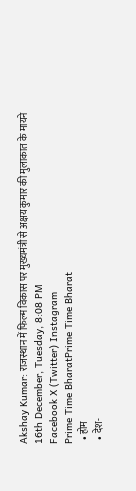Akshay Kumar: राजस्थान में फिल्म विकास पर मुख्यमंत्री से अक्षय कुमार की मुलाकात के मायने
16th December, Tuesday, 8:08 PM
Facebook X (Twitter) Instagram
Prime Time BharatPrime Time Bharat
  • होम
  • देश-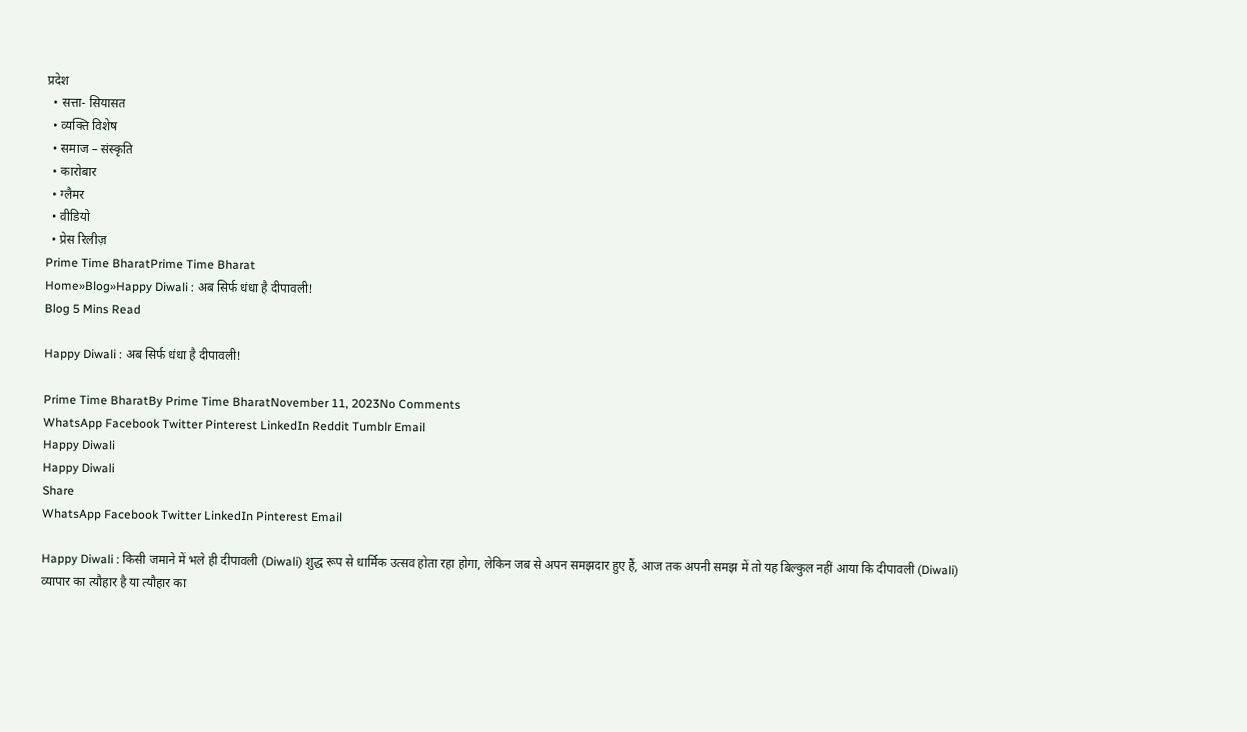प्रदेश
  • सत्ता- सियासत
  • व्यक्ति विशेष
  • समाज – संस्कृति
  • कारोबार
  • ग्लैमर
  • वीडियो
  • प्रेस रिलीज़
Prime Time BharatPrime Time Bharat
Home»Blog»Happy Diwali : अब सिर्फ धंधा है दीपावली!
Blog 5 Mins Read

Happy Diwali : अब सिर्फ धंधा है दीपावली!

Prime Time BharatBy Prime Time BharatNovember 11, 2023No Comments
WhatsApp Facebook Twitter Pinterest LinkedIn Reddit Tumblr Email
Happy Diwali
Happy Diwali
Share
WhatsApp Facebook Twitter LinkedIn Pinterest Email

Happy Diwali : किसी जमाने में भले ही दीपावली (Diwali) शुद्ध रूप से धार्मिक उत्सव होता रहा होगा, लेकिन जब से अपन समझदार हुए हैं, आज तक अपनी समझ में तो यह बिल्कुल नहीं आया कि दीपावली (Diwali) व्यापार का त्यौहार है या त्यौहार का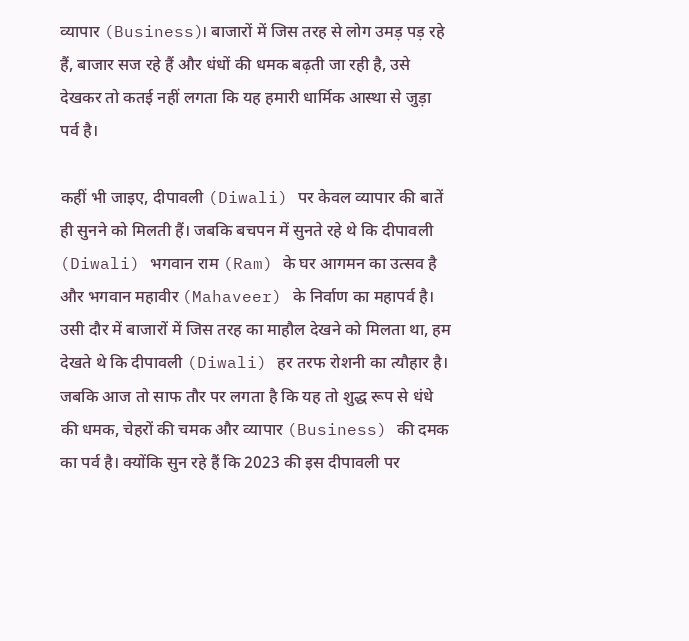व्यापार (Business)। बाजारों में जिस तरह से लोग उमड़ पड़ रहे हैं, बाजार सज रहे हैं और धंधों की धमक बढ़ती जा रही है, उसे देखकर तो कतई नहीं लगता कि यह हमारी धार्मिक आस्था से जुड़ा पर्व है।

कहीं भी जाइए, दीपावली (Diwali) पर केवल व्यापार की बातें ही सुनने को मिलती हैं। जबकि बचपन में सुनते रहे थे कि दीपावली (Diwali) भगवान राम (Ram) के घर आगमन का उत्सव है और भगवान महावीर (Mahaveer) के निर्वाण का महापर्व है। उसी दौर में बाजारों में जिस तरह का माहौल देखने को मिलता था, हम देखते थे कि दीपावली (Diwali) हर तरफ रोशनी का त्यौहार है। जबकि आज तो साफ तौर पर लगता है कि यह तो शुद्ध रूप से धंधे की धमक, चेहरों की चमक और व्यापार (Business) की दमक का पर्व है। क्योंकि सुन रहे हैं कि 2023 की इस दीपावली पर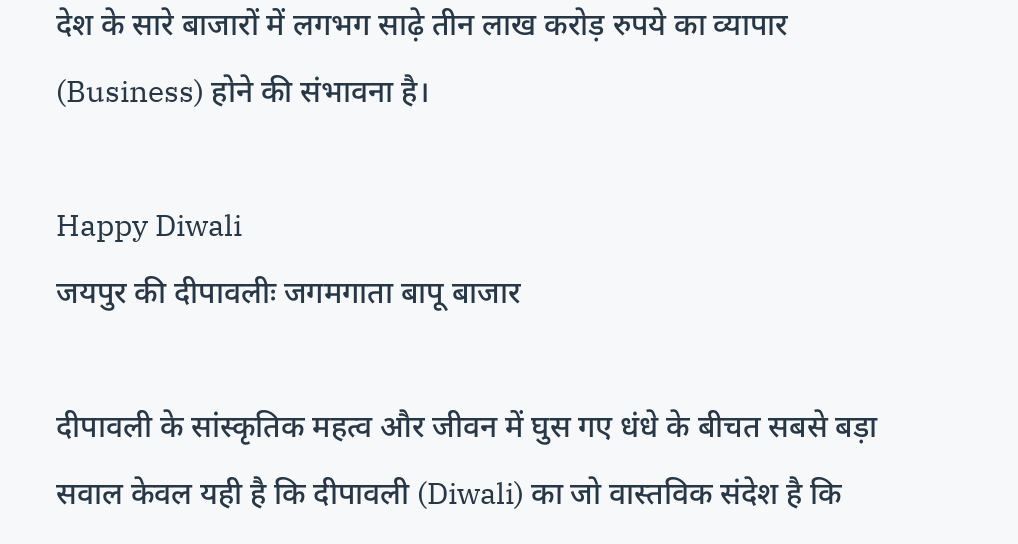देश के सारे बाजारों में लगभग साढ़े तीन लाख करोड़ रुपये का व्यापार (Business) होने की संभावना है।

Happy Diwali
जयपुर की दीपावलीः जगमगाता बापू बाजार

दीपावली के सांस्कृतिक महत्व और जीवन में घुस गए धंधे के बीचत सबसे बड़ा सवाल केवल यही है कि दीपावली (Diwali) का जो वास्तविक संदेश है कि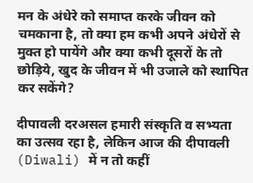मन के अंधेरे को समाप्त करके जीवन को चमकाना है, तो क्या हम कभी अपने अंधेरों से मुक्त हो पायेंगे और क्या कभी दूसरों के तो छोड़िये, खुद के जीवन में भी उजाले को स्थापित कर सकेंगे?

दीपावली दरअसल हमारी संस्कृति व सभ्यता का उत्सव रहा है, लेकिन आज की दीपावली (Diwali) में न तो कहीं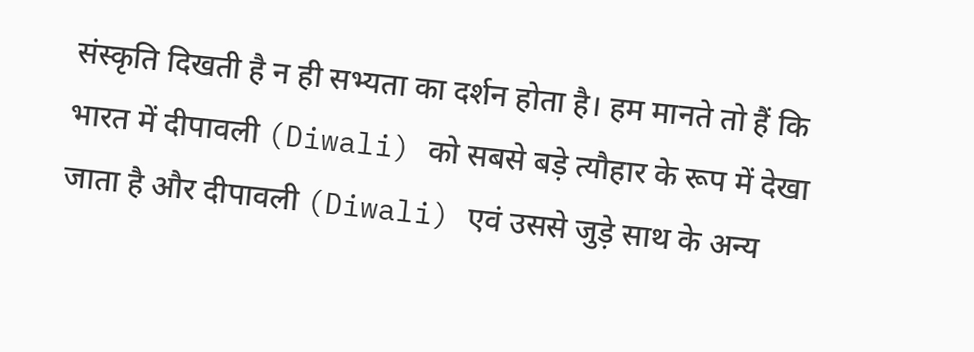संस्कृति दिखती है न ही सभ्यता का दर्शन होता है। हम मानते तो हैं कि भारत में दीपावली (Diwali) को सबसे बड़े त्यौहार के रूप में देखा जाता है और दीपावली (Diwali) एवं उससे जुड़े साथ के अन्य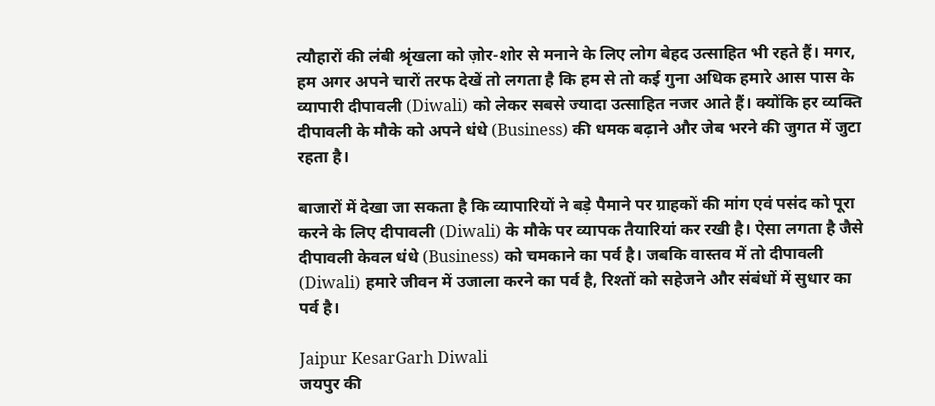त्यौहारों की लंबी श्रृंखला को ज़ोर-शोर से मनाने के लिए लोग बेहद उत्साहित भी रहते हैं। मगर, हम अगर अपने चारों तरफ देखें तो लगता है कि हम से तो कई गुना अधिक हमारे आस पास के व्यापारी दीपावली (Diwali) को लेकर सबसे ज्यादा उत्साहित नजर आते हैं। क्योंकि हर व्यक्ति दीपावली के मौके को अपने धंधे (Business) की धमक बढ़ाने और जेब भरने की जुगत में जुटा रहता है।

बाजारों में देखा जा सकता है कि व्यापारियों ने बड़े पैमाने पर ग्राहकों की मांग एवं पसंद को पूरा करने के लिए दीपावली (Diwali) के मौके पर व्यापक तैयारियां कर रखी है। ऐसा लगता है जैसे दीपावली केवल धंधे (Business) को चमकाने का पर्व है। जबकि वास्तव में तो दीपावली (Diwali) हमारे जीवन में उजाला करने का पर्व है, रिश्तों को सहेजने और संबंधों में सुधार का पर्व है।

Jaipur KesarGarh Diwali
जयपुर की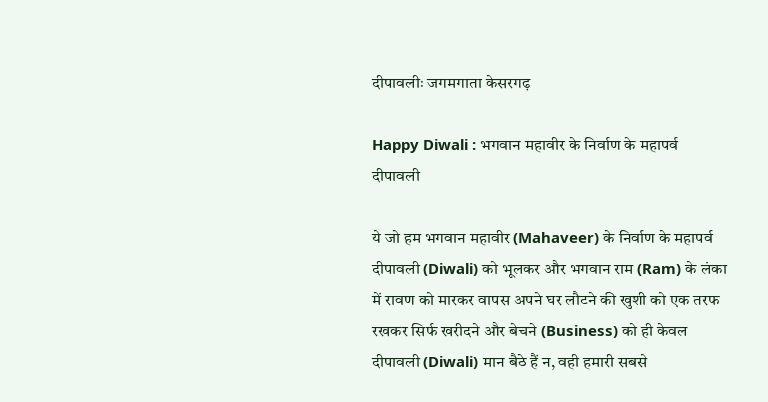दीपावलीः जगमगाता केसरगढ़

Happy Diwali : भगवान महावीर के निर्वाण के महापर्व दीपावली

ये जो हम भगवान महावीर (Mahaveer) के निर्वाण के महापर्व दीपावली (Diwali) को भूलकर और भगवान राम (Ram) के लंका में रावण को मारकर वापस अपने घर लौटने की खुशी को एक तरफ रखकर सिर्फ खरीदने और बेचने (Business) को ही केवल दीपावली (Diwali) मान बैठे हैं न, वही हमारी सबसे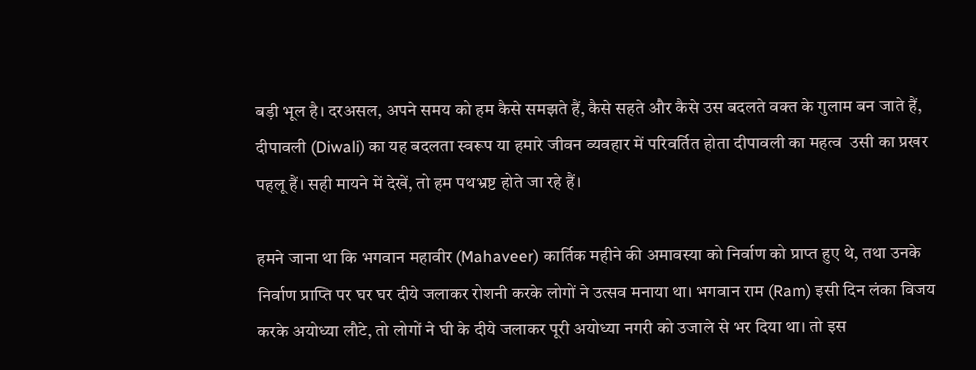बड़ी भूल है। दरअसल, अपने समय को हम कैसे समझते हैं, कैसे सहते और कैसे उस बदलते वक्त के गुलाम बन जाते हैं, दीपावली (Diwali) का यह बदलता स्वरूप या हमारे जीवन व्यवहार में परिवर्तित होता दीपावली का महत्व  उसी का प्रखर पहलू हैं। सही मायने में देखें, तो हम पथभ्रष्ट होते जा रहे हैं।

हमने जाना था कि भगवान महावीर (Mahaveer) कार्तिक महीने की अमावस्या को निर्वाण को प्राप्त हुए थे, तथा उनके निर्वाण प्राप्ति पर घर घर दीये जलाकर रोशनी करके लोगों ने उत्सव मनाया था। भगवान राम (Ram) इसी दिन लंका विजय करके अयोध्या लौटे, तो लोगों ने घी के दीये जलाकर पूरी अयोध्या नगरी को उजाले से भर दिया था। तो इस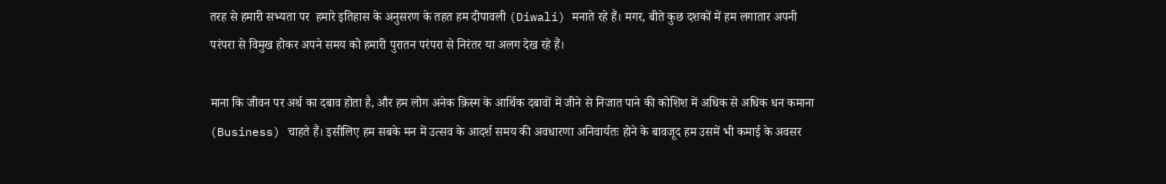तरह से हमारी सभ्यता पर  हमारे इतिहास के अनुसरण के तहत हम दीपावली (Diwali) मनाते रहे हैं। मगर, बीते कुछ दशकों में हम लगातार अपनी परंपरा से विमुख होकर अपने समय को हमारी पुरातन परंपरा से निरंतर या अलग देख रहे हैं।

माना कि जीवन पर अर्थ का दबाव होता है, और हम लोग अनेक क़िस्म के आर्थिक दबावों में जीने से निजात पाने की कोशिश में अधिक से अधिक धन कमाना (Business) चाहते हैं। इसीलिए हम सबके मन में उत्सव के आदर्श समय की अवधारणा अनिवार्यतः होने के बावजूद हम उसमें भी कमाई के अवसर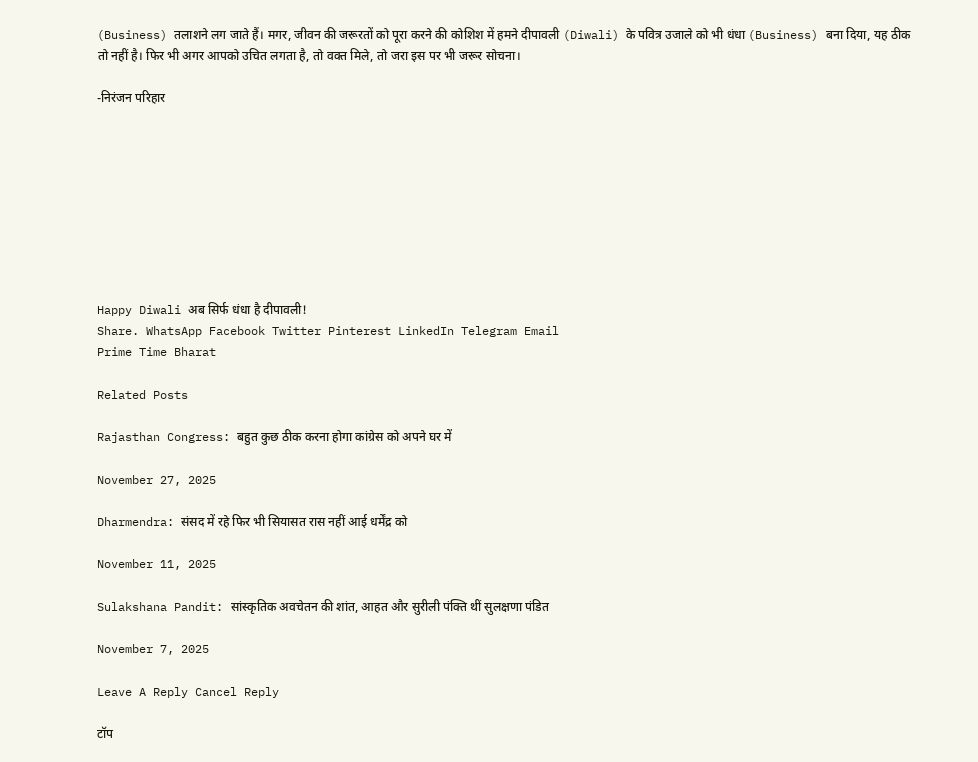(Business) तलाशने लग जाते हैं। मगर, जीवन की जरूरतों को पूरा करने की कोशिश में हमने दीपावली (Diwali) के पवित्र उजाले को भी धंधा (Business) बना दिया, यह ठीक तो नहीं है। फिर भी अगर आपको उचित लगता है, तो वक्त मिले, तो जरा इस पर भी जरूर सोचना।

-निरंजन परिहार









Happy Diwali अब सिर्फ धंधा है दीपावली!
Share. WhatsApp Facebook Twitter Pinterest LinkedIn Telegram Email
Prime Time Bharat

Related Posts

Rajasthan Congress: बहुत कुछ ठीक करना होगा कांग्रेस को अपने घर में

November 27, 2025

Dharmendra: संसद में रहे फिर भी सियासत रास नहीं आई धर्मेंद्र को

November 11, 2025

Sulakshana Pandit: सांस्कृतिक अवचेतन की शांत, आहत और सुरीली पंक्ति थीं सुलक्षणा पंडित

November 7, 2025

Leave A Reply Cancel Reply

टॉप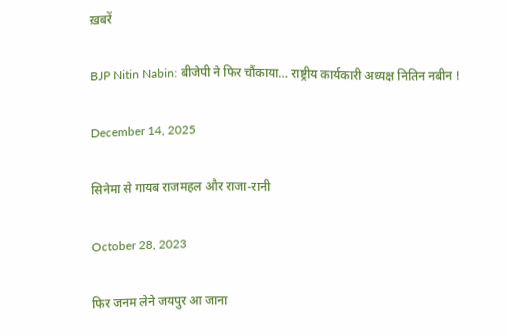ख़बरें

BJP Nitin Nabin: बीजेपी ने फिर चौंकाया… राष्ट्रीय कार्यकारी अध्यक्ष नितिन नबीन !

December 14, 2025

सिनेमा से गायब राजमहल और राजा-रानी

October 28, 2023

फिर जनम लेने जयपुर आ जाना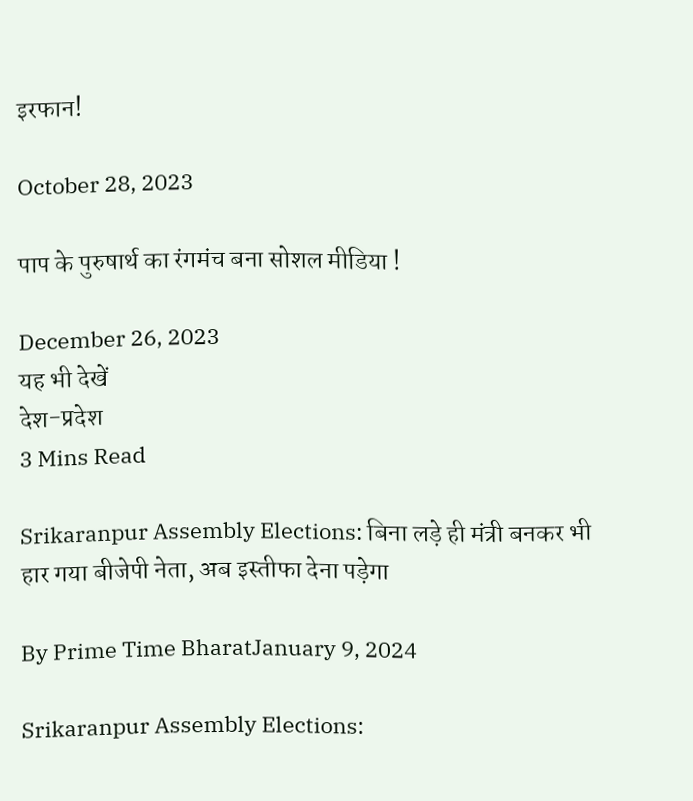इरफान!

October 28, 2023

पाप के पुरुषार्थ का रंगमंच बना सोशल मीडिया !

December 26, 2023
यह भी देखें
देश-प्रदेश
3 Mins Read

Srikaranpur Assembly Elections: बिना लड़े ही मंत्री बनकर भी हार गया बीजेपी नेता, अब इस्तीफा देना पड़ेगा

By Prime Time BharatJanuary 9, 2024

Srikaranpur Assembly Elections: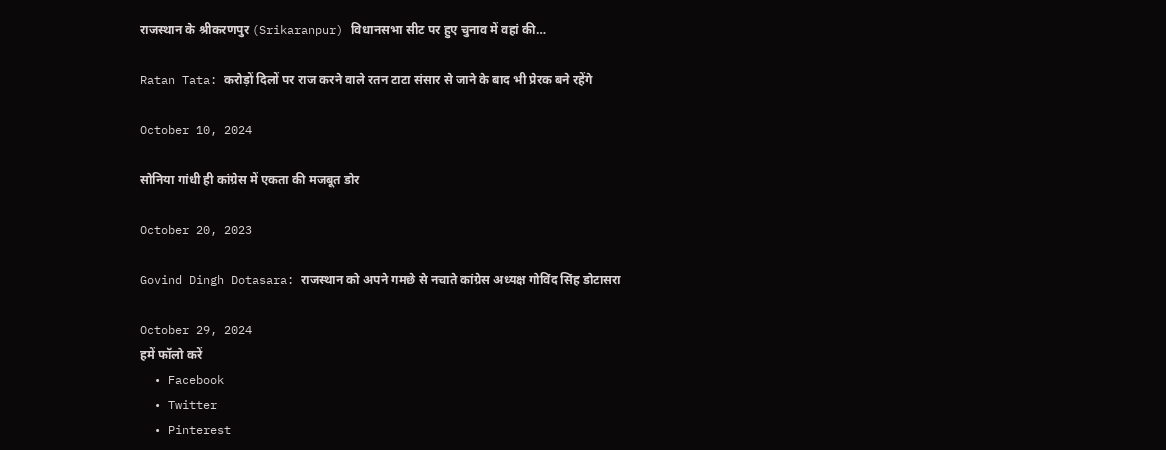राजस्थान के श्रीकरणपुर (Srikaranpur) विधानसभा सीट पर हुए चुनाव में वहां की…

Ratan Tata: करोड़ों दिलों पर राज करने वाले रतन टाटा संसार से जाने के बाद भी प्रेरक बने रहेंगे

October 10, 2024

सोनिया गांधी ही कांग्रेस में एकता की मजबूत डोर

October 20, 2023

Govind Dingh Dotasara: राजस्थान को अपने गमछे से नचाते कांग्रेस अध्यक्ष गोविंद सिंह डोटासरा

October 29, 2024
हमें फॉलो करें
  • Facebook
  • Twitter
  • Pinterest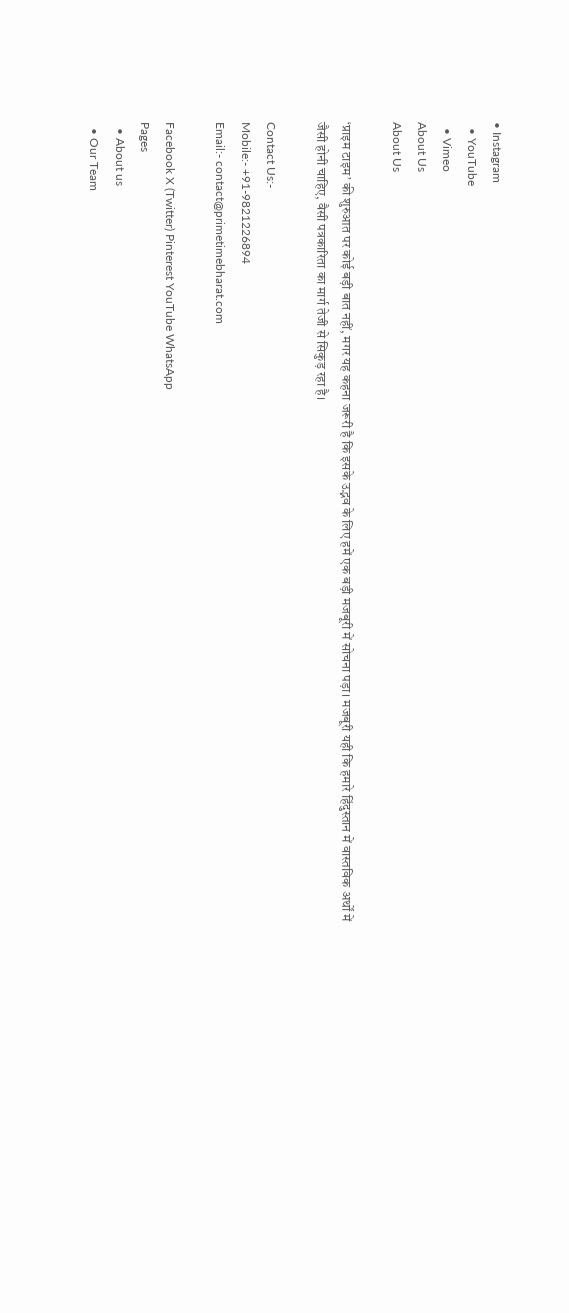• Instagram
  • YouTube
  • Vimeo
About Us
About Us

‘प्राइम टाइम’ की शुरुआत पर कोई बड़ी बात नहीं, मगर यह कहना जरूरी है कि इसके उद्भव के लिए हमें एक बड़ी मजबूरी में सोचना पड़ा। मजबूरी यही कि हमारे हिंदुस्तान में वास्तविक अर्थों में जैसी होनी चाहिए, वैसी पत्रकारिता का मार्ग तेजी से सिकुड़ रहा है।

Contact Us:-
Mobile:- +91-9821226894
Email:- contact@primetimebharat.com

Facebook X (Twitter) Pinterest YouTube WhatsApp
Pages
  • About us
  • Our Team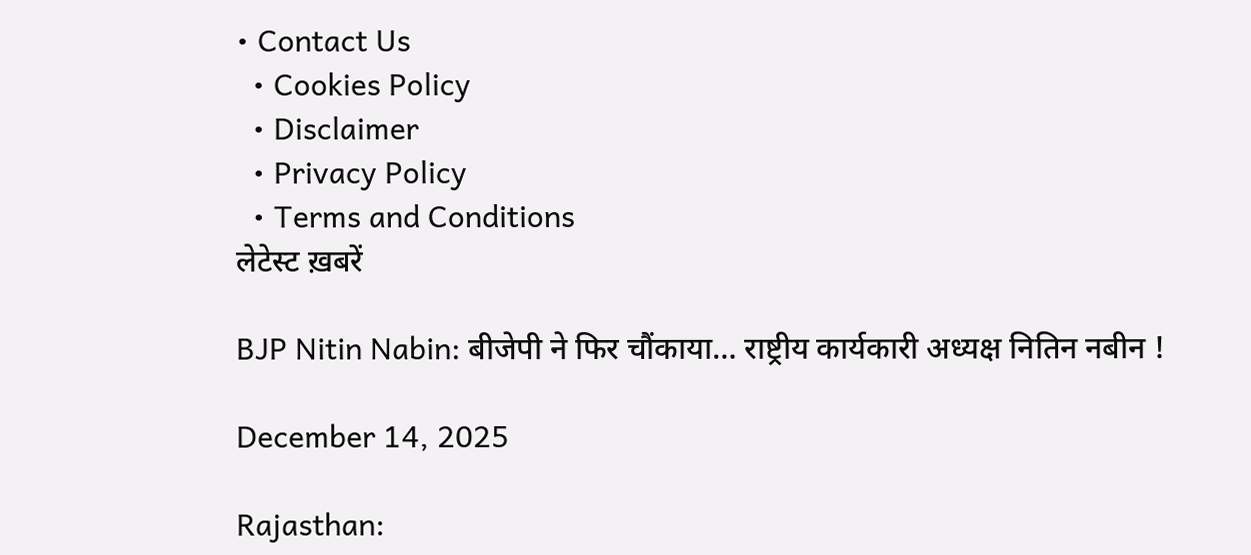• Contact Us
  • Cookies Policy
  • Disclaimer
  • Privacy Policy
  • Terms and Conditions
लेटेस्ट ख़बरें

BJP Nitin Nabin: बीजेपी ने फिर चौंकाया… राष्ट्रीय कार्यकारी अध्यक्ष नितिन नबीन !

December 14, 2025

Rajasthan: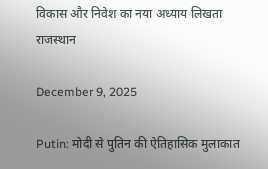विकास और निवेश का नया अध्याय लिखता राजस्थान

December 9, 2025

Putin: मोदी से पुतिन की ऐतिहासिक मुलाकात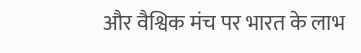और वैश्विक मंच पर भारत के लाभ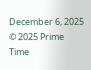December 6, 2025
© 2025 Prime Time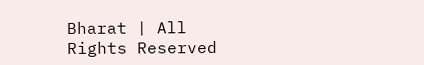Bharat | All Rights Reserved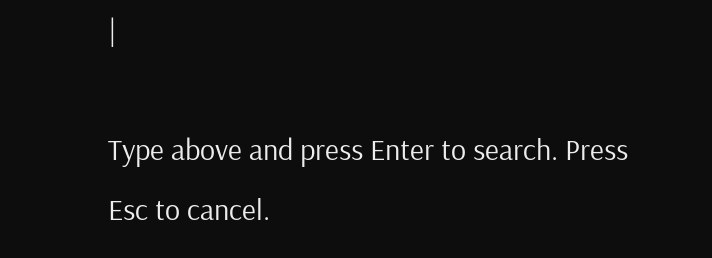|

Type above and press Enter to search. Press Esc to cancel.